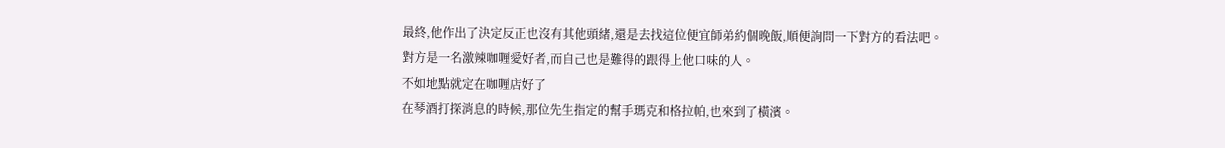最終,他作出了決定反正也沒有其他頭緒,還是去找這位便宜師弟約個晚飯,順便詢問一下對方的看法吧。
對方是一名激辣咖喱愛好者,而自己也是難得的跟得上他口味的人。
不如地點就定在咖喱店好了
在琴酒打探消息的時候,那位先生指定的幫手瑪克和格拉帕,也來到了橫濱。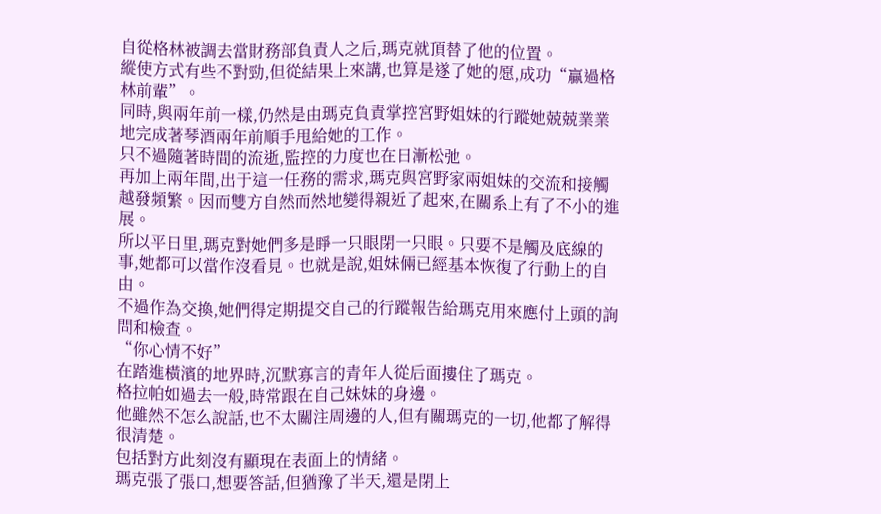自從格林被調去當財務部負責人之后,瑪克就頂替了他的位置。
縱使方式有些不對勁,但從結果上來講,也算是遂了她的愿,成功“贏過格林前輩”。
同時,與兩年前一樣,仍然是由瑪克負責掌控宮野姐妹的行蹤她兢兢業業地完成著琴酒兩年前順手甩給她的工作。
只不過隨著時間的流逝,監控的力度也在日漸松弛。
再加上兩年間,出于這一任務的需求,瑪克與宮野家兩姐妹的交流和接觸越發頻繁。因而雙方自然而然地變得親近了起來,在關系上有了不小的進展。
所以平日里,瑪克對她們多是睜一只眼閉一只眼。只要不是觸及底線的事,她都可以當作沒看見。也就是說,姐妹倆已經基本恢復了行動上的自由。
不過作為交換,她們得定期提交自己的行蹤報告給瑪克用來應付上頭的詢問和檢查。
“你心情不好”
在踏進橫濱的地界時,沉默寡言的青年人從后面摟住了瑪克。
格拉帕如過去一般,時常跟在自己妹妹的身邊。
他雖然不怎么說話,也不太關注周邊的人,但有關瑪克的一切,他都了解得很清楚。
包括對方此刻沒有顯現在表面上的情緒。
瑪克張了張口,想要答話,但猶豫了半天,還是閉上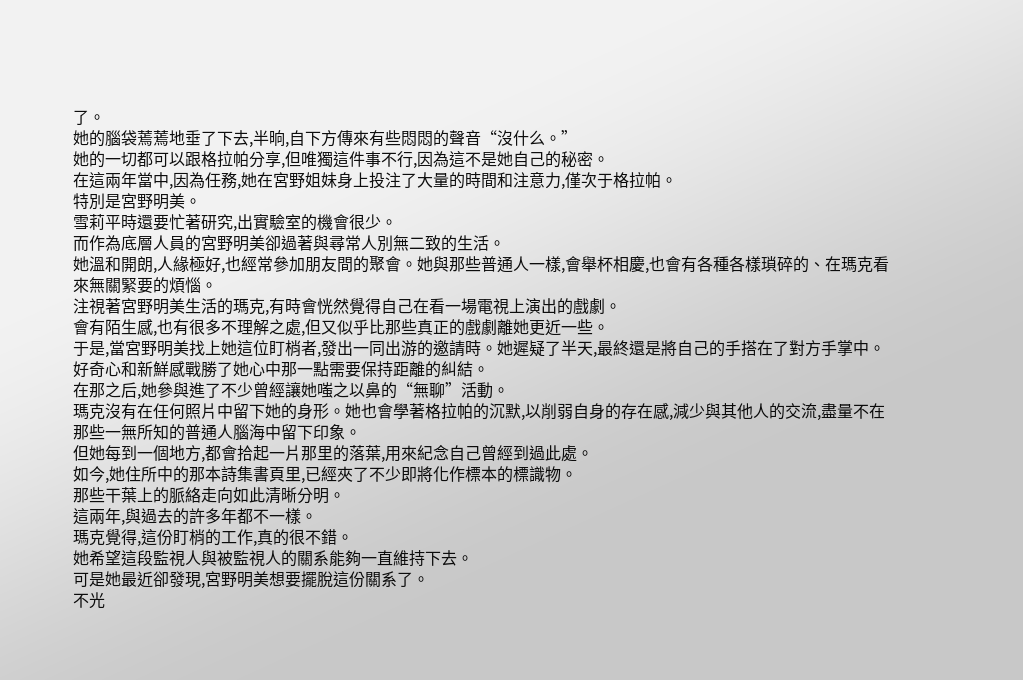了。
她的腦袋蔫蔫地垂了下去,半晌,自下方傳來有些悶悶的聲音“沒什么。”
她的一切都可以跟格拉帕分享,但唯獨這件事不行,因為這不是她自己的秘密。
在這兩年當中,因為任務,她在宮野姐妹身上投注了大量的時間和注意力,僅次于格拉帕。
特別是宮野明美。
雪莉平時還要忙著研究,出實驗室的機會很少。
而作為底層人員的宮野明美卻過著與尋常人別無二致的生活。
她溫和開朗,人緣極好,也經常參加朋友間的聚會。她與那些普通人一樣,會舉杯相慶,也會有各種各樣瑣碎的、在瑪克看來無關緊要的煩惱。
注視著宮野明美生活的瑪克,有時會恍然覺得自己在看一場電視上演出的戲劇。
會有陌生感,也有很多不理解之處,但又似乎比那些真正的戲劇離她更近一些。
于是,當宮野明美找上她這位盯梢者,發出一同出游的邀請時。她遲疑了半天,最終還是將自己的手搭在了對方手掌中。
好奇心和新鮮感戰勝了她心中那一點需要保持距離的糾結。
在那之后,她參與進了不少曾經讓她嗤之以鼻的“無聊”活動。
瑪克沒有在任何照片中留下她的身形。她也會學著格拉帕的沉默,以削弱自身的存在感,減少與其他人的交流,盡量不在那些一無所知的普通人腦海中留下印象。
但她每到一個地方,都會拾起一片那里的落葉,用來紀念自己曾經到過此處。
如今,她住所中的那本詩集書頁里,已經夾了不少即將化作標本的標識物。
那些干葉上的脈絡走向如此清晰分明。
這兩年,與過去的許多年都不一樣。
瑪克覺得,這份盯梢的工作,真的很不錯。
她希望這段監視人與被監視人的關系能夠一直維持下去。
可是她最近卻發現,宮野明美想要擺脫這份關系了。
不光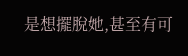是想擺脫她,甚至有可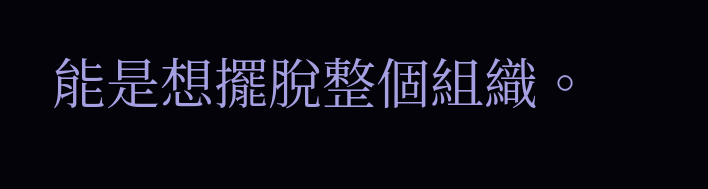能是想擺脫整個組織。